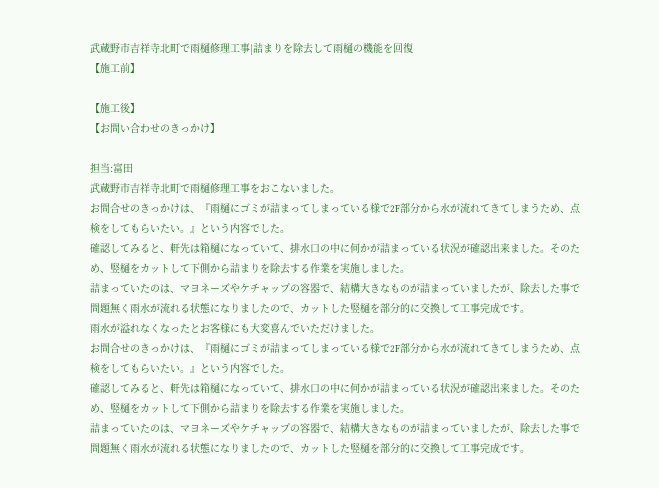武蔵野市吉祥寺北町で雨樋修理工事|詰まりを除去して雨樋の機能を回復
【施工前】

【施工後】
【お問い合わせのきっかけ】

担当:富田
武蔵野市吉祥寺北町で雨樋修理工事をおこないました。
お問合せのきっかけは、『雨樋にゴミが詰まってしまっている様で2F部分から水が流れてきてしまうため、点検をしてもらいたい。』という内容でした。
確認してみると、軒先は箱樋になっていて、排水口の中に何かが詰まっている状況が確認出来ました。そのため、竪樋をカットして下側から詰まりを除去する作業を実施しました。
詰まっていたのは、マヨネーズやケチャップの容器で、結構大きなものが詰まっていましたが、除去した事で問題無く雨水が流れる状態になりましたので、カットした竪樋を部分的に交換して工事完成です。
雨水が溢れなくなったとお客様にも大変喜んでいただけました。
お問合せのきっかけは、『雨樋にゴミが詰まってしまっている様で2F部分から水が流れてきてしまうため、点検をしてもらいたい。』という内容でした。
確認してみると、軒先は箱樋になっていて、排水口の中に何かが詰まっている状況が確認出来ました。そのため、竪樋をカットして下側から詰まりを除去する作業を実施しました。
詰まっていたのは、マヨネーズやケチャップの容器で、結構大きなものが詰まっていましたが、除去した事で問題無く雨水が流れる状態になりましたので、カットした竪樋を部分的に交換して工事完成です。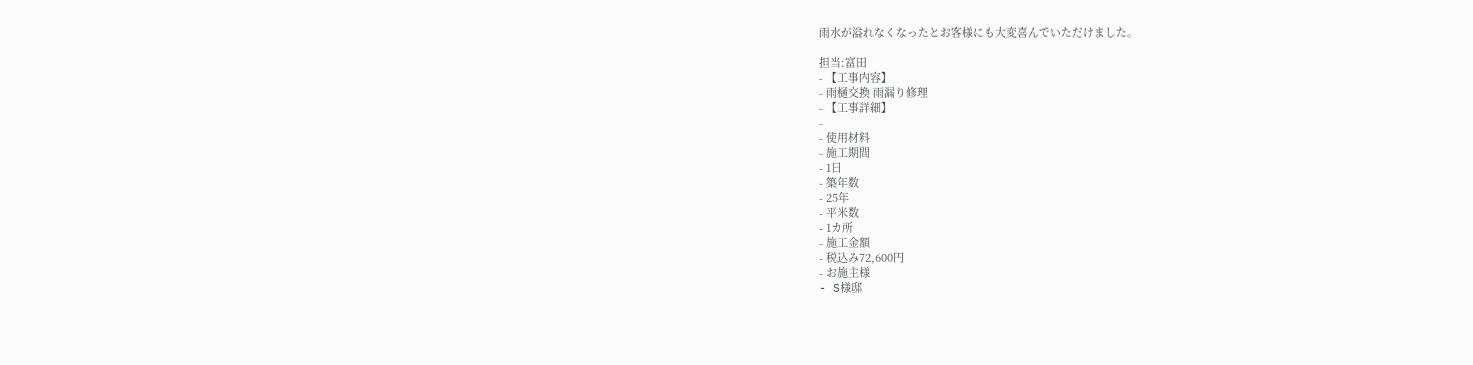雨水が溢れなくなったとお客様にも大変喜んでいただけました。

担当:富田
- 【工事内容】
- 雨樋交換 雨漏り修理
- 【工事詳細】
-
- 使用材料
- 施工期間
- 1日
- 築年数
- 25年
- 平米数
- 1カ所
- 施工金額
- 税込み72,600円
- お施主様
- S様邸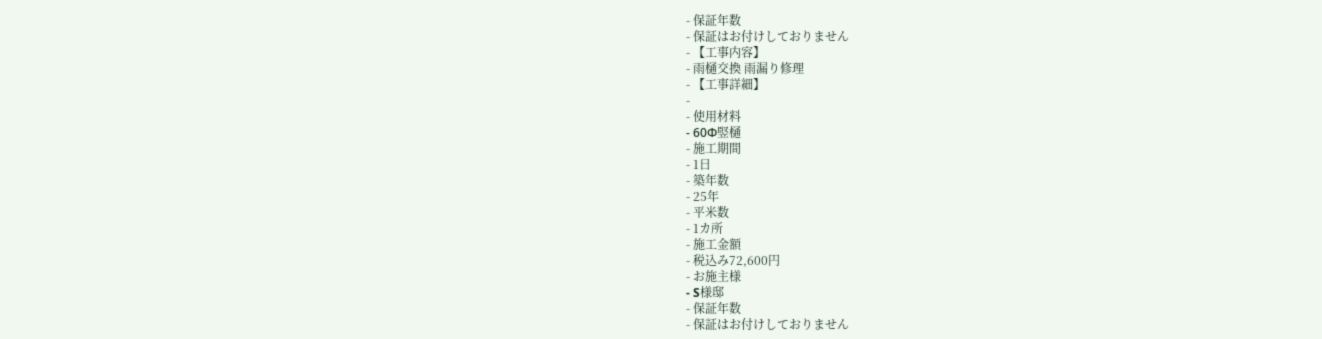- 保証年数
- 保証はお付けしておりません
- 【工事内容】
- 雨樋交換 雨漏り修理
- 【工事詳細】
-
- 使用材料
- 60Φ竪樋
- 施工期間
- 1日
- 築年数
- 25年
- 平米数
- 1カ所
- 施工金額
- 税込み72,600円
- お施主様
- S様邸
- 保証年数
- 保証はお付けしておりません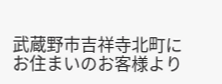武蔵野市吉祥寺北町にお住まいのお客様より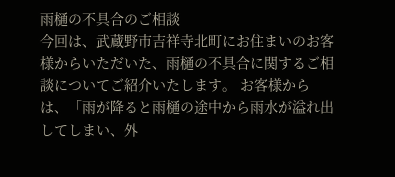雨樋の不具合のご相談
今回は、武蔵野市吉祥寺北町にお住まいのお客様からいただいた、雨樋の不具合に関するご相談についてご紹介いたします。 お客様からは、「雨が降ると雨樋の途中から雨水が溢れ出してしまい、外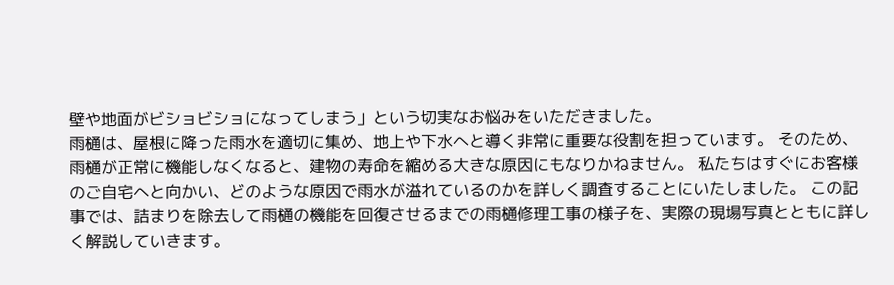壁や地面がビショビショになってしまう」という切実なお悩みをいただきました。
雨樋は、屋根に降った雨水を適切に集め、地上や下水へと導く非常に重要な役割を担っています。 そのため、雨樋が正常に機能しなくなると、建物の寿命を縮める大きな原因にもなりかねません。 私たちはすぐにお客様のご自宅へと向かい、どのような原因で雨水が溢れているのかを詳しく調査することにいたしました。 この記事では、詰まりを除去して雨樋の機能を回復させるまでの雨樋修理工事の様子を、実際の現場写真とともに詳しく解説していきます。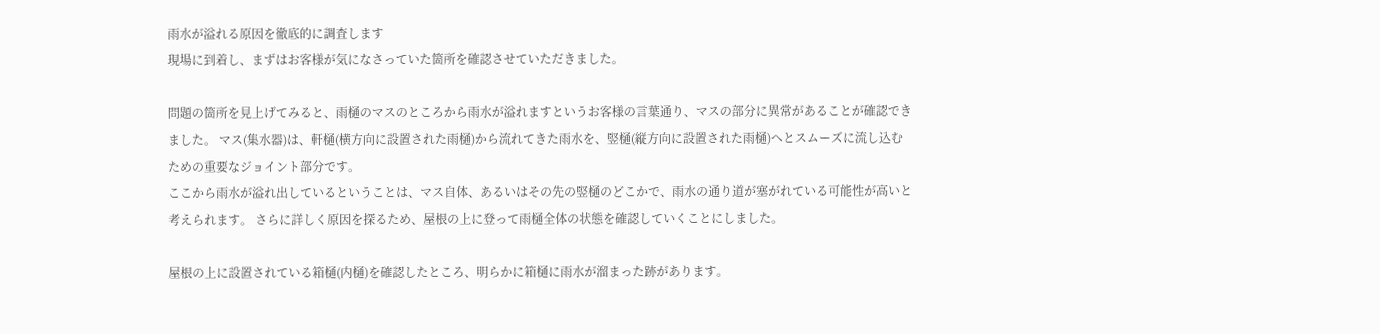雨水が溢れる原因を徹底的に調査します
現場に到着し、まずはお客様が気になさっていた箇所を確認させていただきました。

問題の箇所を見上げてみると、雨樋のマスのところから雨水が溢れますというお客様の言葉通り、マスの部分に異常があることが確認できました。 マス(集水器)は、軒樋(横方向に設置された雨樋)から流れてきた雨水を、竪樋(縦方向に設置された雨樋)へとスムーズに流し込むための重要なジョイント部分です。
ここから雨水が溢れ出しているということは、マス自体、あるいはその先の竪樋のどこかで、雨水の通り道が塞がれている可能性が高いと考えられます。 さらに詳しく原因を探るため、屋根の上に登って雨樋全体の状態を確認していくことにしました。

屋根の上に設置されている箱樋(内樋)を確認したところ、明らかに箱樋に雨水が溜まった跡があります。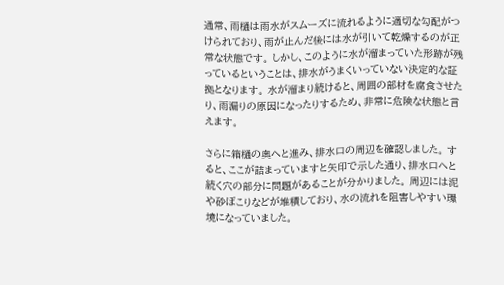通常、雨樋は雨水がスムーズに流れるように適切な勾配がつけられており、雨が止んだ後には水が引いて乾燥するのが正常な状態です。 しかし、このように水が溜まっていた形跡が残っているということは、排水がうまくいっていない決定的な証拠となります。 水が溜まり続けると、周囲の部材を腐食させたり、雨漏りの原因になったりするため、非常に危険な状態と言えます。

さらに箱樋の奥へと進み、排水口の周辺を確認しました。 すると、ここが詰まっていますと矢印で示した通り、排水口へと続く穴の部分に問題があることが分かりました。 周辺には泥や砂ぼこりなどが堆積しており、水の流れを阻害しやすい環境になっていました。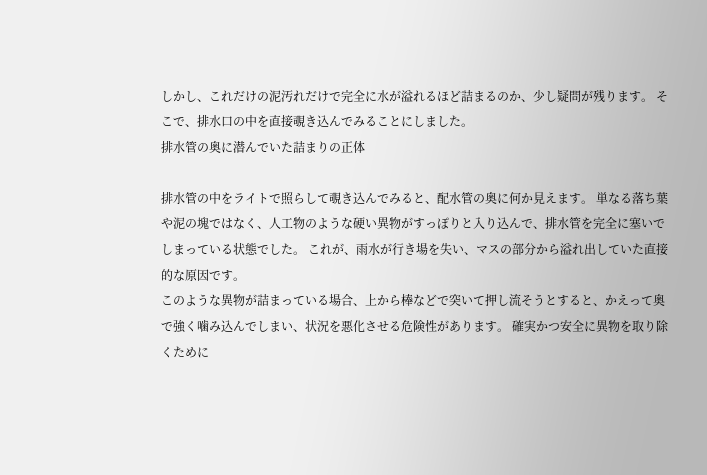しかし、これだけの泥汚れだけで完全に水が溢れるほど詰まるのか、少し疑問が残ります。 そこで、排水口の中を直接覗き込んでみることにしました。
排水管の奥に潜んでいた詰まりの正体

排水管の中をライトで照らして覗き込んでみると、配水管の奥に何か見えます。 単なる落ち葉や泥の塊ではなく、人工物のような硬い異物がすっぽりと入り込んで、排水管を完全に塞いでしまっている状態でした。 これが、雨水が行き場を失い、マスの部分から溢れ出していた直接的な原因です。
このような異物が詰まっている場合、上から棒などで突いて押し流そうとすると、かえって奥で強く噛み込んでしまい、状況を悪化させる危険性があります。 確実かつ安全に異物を取り除くために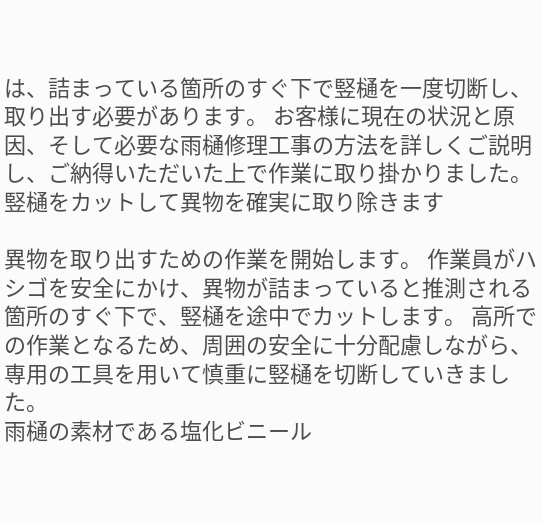は、詰まっている箇所のすぐ下で竪樋を一度切断し、取り出す必要があります。 お客様に現在の状況と原因、そして必要な雨樋修理工事の方法を詳しくご説明し、ご納得いただいた上で作業に取り掛かりました。
竪樋をカットして異物を確実に取り除きます

異物を取り出すための作業を開始します。 作業員がハシゴを安全にかけ、異物が詰まっていると推測される箇所のすぐ下で、竪樋を途中でカットします。 高所での作業となるため、周囲の安全に十分配慮しながら、専用の工具を用いて慎重に竪樋を切断していきました。
雨樋の素材である塩化ビニール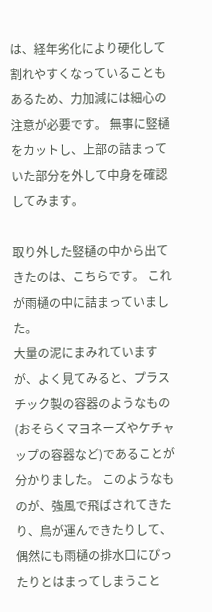は、経年劣化により硬化して割れやすくなっていることもあるため、力加減には細心の注意が必要です。 無事に竪樋をカットし、上部の詰まっていた部分を外して中身を確認してみます。

取り外した竪樋の中から出てきたのは、こちらです。 これが雨樋の中に詰まっていました。
大量の泥にまみれていますが、よく見てみると、プラスチック製の容器のようなもの(おそらくマヨネーズやケチャップの容器など)であることが分かりました。 このようなものが、強風で飛ばされてきたり、鳥が運んできたりして、偶然にも雨樋の排水口にぴったりとはまってしまうこと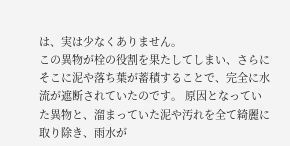は、実は少なくありません。
この異物が栓の役割を果たしてしまい、さらにそこに泥や落ち葉が蓄積することで、完全に水流が遮断されていたのです。 原因となっていた異物と、溜まっていた泥や汚れを全て綺麗に取り除き、雨水が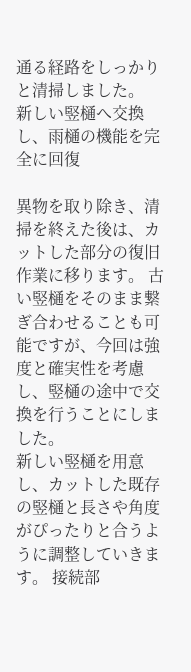通る経路をしっかりと清掃しました。
新しい竪樋へ交換し、雨樋の機能を完全に回復

異物を取り除き、清掃を終えた後は、カットした部分の復旧作業に移ります。 古い竪樋をそのまま繋ぎ合わせることも可能ですが、今回は強度と確実性を考慮し、竪樋の途中で交換を行うことにしました。
新しい竪樋を用意し、カットした既存の竪樋と長さや角度がぴったりと合うように調整していきます。 接続部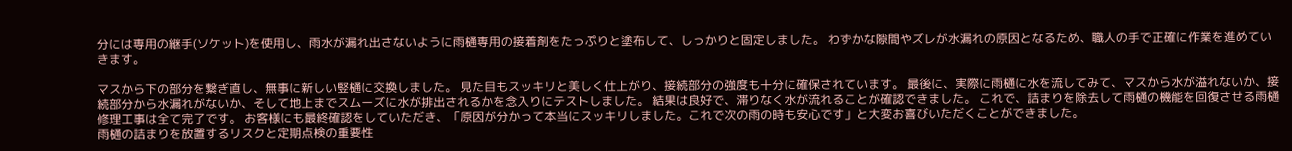分には専用の継手(ソケット)を使用し、雨水が漏れ出さないように雨樋専用の接着剤をたっぷりと塗布して、しっかりと固定しました。 わずかな隙間やズレが水漏れの原因となるため、職人の手で正確に作業を進めていきます。

マスから下の部分を繋ぎ直し、無事に新しい竪樋に交換しました。 見た目もスッキリと美しく仕上がり、接続部分の強度も十分に確保されています。 最後に、実際に雨樋に水を流してみて、マスから水が溢れないか、接続部分から水漏れがないか、そして地上までスムーズに水が排出されるかを念入りにテストしました。 結果は良好で、滞りなく水が流れることが確認できました。 これで、詰まりを除去して雨樋の機能を回復させる雨樋修理工事は全て完了です。 お客様にも最終確認をしていただき、「原因が分かって本当にスッキリしました。これで次の雨の時も安心です」と大変お喜びいただくことができました。
雨樋の詰まりを放置するリスクと定期点検の重要性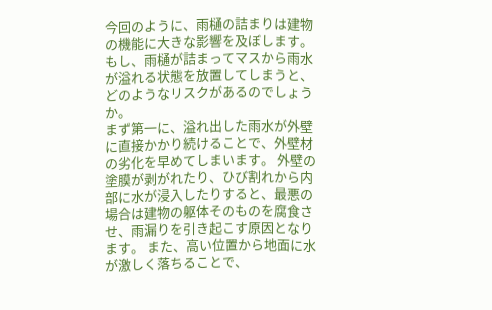今回のように、雨樋の詰まりは建物の機能に大きな影響を及ぼします。 もし、雨樋が詰まってマスから雨水が溢れる状態を放置してしまうと、どのようなリスクがあるのでしょうか。
まず第一に、溢れ出した雨水が外壁に直接かかり続けることで、外壁材の劣化を早めてしまいます。 外壁の塗膜が剥がれたり、ひび割れから内部に水が浸入したりすると、最悪の場合は建物の躯体そのものを腐食させ、雨漏りを引き起こす原因となります。 また、高い位置から地面に水が激しく落ちることで、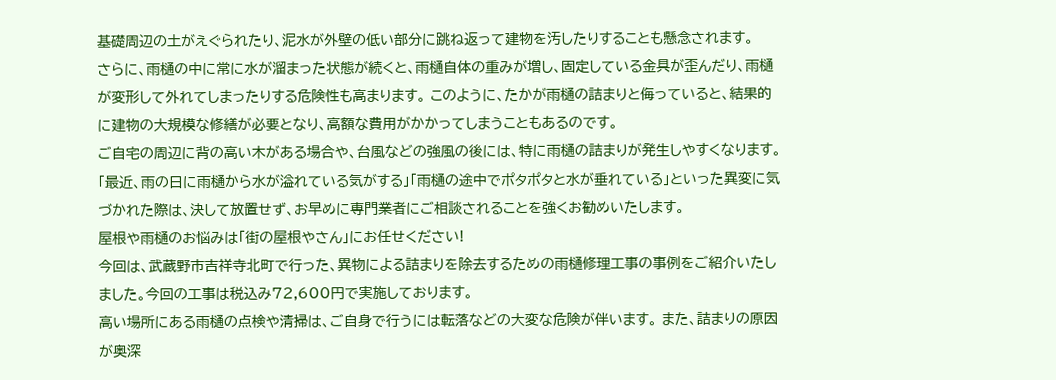基礎周辺の土がえぐられたり、泥水が外壁の低い部分に跳ね返って建物を汚したりすることも懸念されます。
さらに、雨樋の中に常に水が溜まった状態が続くと、雨樋自体の重みが増し、固定している金具が歪んだり、雨樋が変形して外れてしまったりする危険性も高まります。 このように、たかが雨樋の詰まりと侮っていると、結果的に建物の大規模な修繕が必要となり、高額な費用がかかってしまうこともあるのです。
ご自宅の周辺に背の高い木がある場合や、台風などの強風の後には、特に雨樋の詰まりが発生しやすくなります。 「最近、雨の日に雨樋から水が溢れている気がする」「雨樋の途中でポタポタと水が垂れている」といった異変に気づかれた際は、決して放置せず、お早めに専門業者にご相談されることを強くお勧めいたします。
屋根や雨樋のお悩みは「街の屋根やさん」にお任せください!
今回は、武蔵野市吉祥寺北町で行った、異物による詰まりを除去するための雨樋修理工事の事例をご紹介いたしました。今回の工事は税込み72,600円で実施しております。
高い場所にある雨樋の点検や清掃は、ご自身で行うには転落などの大変な危険が伴います。 また、詰まりの原因が奥深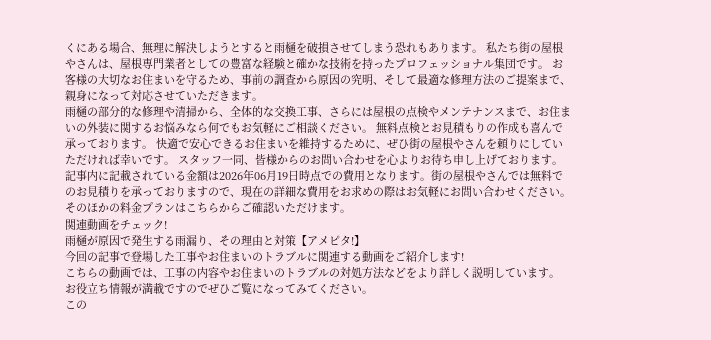くにある場合、無理に解決しようとすると雨樋を破損させてしまう恐れもあります。 私たち街の屋根やさんは、屋根専門業者としての豊富な経験と確かな技術を持ったプロフェッショナル集団です。 お客様の大切なお住まいを守るため、事前の調査から原因の究明、そして最適な修理方法のご提案まで、親身になって対応させていただきます。
雨樋の部分的な修理や清掃から、全体的な交換工事、さらには屋根の点検やメンテナンスまで、お住まいの外装に関するお悩みなら何でもお気軽にご相談ください。 無料点検とお見積もりの作成も喜んで承っております。 快適で安心できるお住まいを維持するために、ぜひ街の屋根やさんを頼りにしていただければ幸いです。 スタッフ一同、皆様からのお問い合わせを心よりお待ち申し上げております。
記事内に記載されている金額は2026年06月19日時点での費用となります。街の屋根やさんでは無料でのお見積りを承っておりますので、現在の詳細な費用をお求めの際はお気軽にお問い合わせください。
そのほかの料金プランはこちらからご確認いただけます。
関連動画をチェック!
雨樋が原因で発生する雨漏り、その理由と対策【アメピタ!】
今回の記事で登場した工事やお住まいのトラブルに関連する動画をご紹介します!
こちらの動画では、工事の内容やお住まいのトラブルの対処方法などをより詳しく説明しています。
お役立ち情報が満載ですのでぜひご覧になってみてください。
この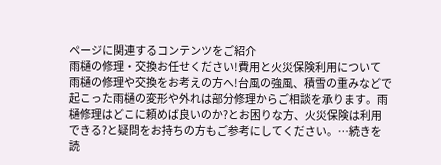ページに関連するコンテンツをご紹介
雨樋の修理・交換お任せください!費用と火災保険利用について
雨樋の修理や交換をお考えの方へ!台風の強風、積雪の重みなどで起こった雨樋の変形や外れは部分修理からご相談を承ります。雨樋修理はどこに頼めば良いのか?とお困りな方、火災保険は利用できる?と疑問をお持ちの方もご参考にしてください。…続きを読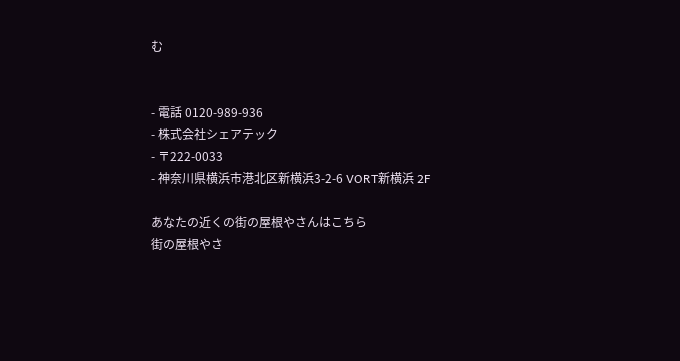む


- 電話 0120-989-936
- 株式会社シェアテック
- 〒222-0033
- 神奈川県横浜市港北区新横浜3-2-6 VORT新横浜 2F

あなたの近くの街の屋根やさんはこちら
街の屋根やさ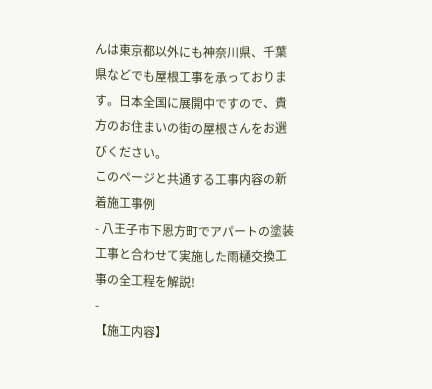んは東京都以外にも神奈川県、千葉県などでも屋根工事を承っております。日本全国に展開中ですので、貴方のお住まいの街の屋根さんをお選びください。
このページと共通する工事内容の新着施工事例
- 八王子市下恩方町でアパートの塗装工事と合わせて実施した雨樋交換工事の全工程を解説!
-
【施工内容】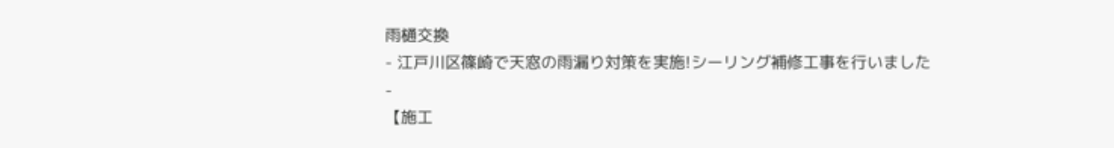雨樋交換
- 江戸川区篠崎で天窓の雨漏り対策を実施!シーリング補修工事を行いました
-
【施工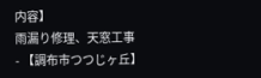内容】
雨漏り修理、天窓工事
- 【調布市つつじヶ丘】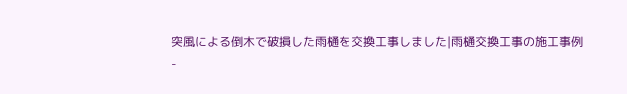突風による倒木で破損した雨樋を交換工事しました|雨樋交換工事の施工事例
-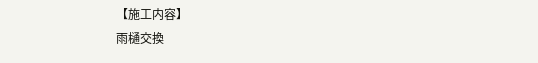【施工内容】
雨樋交換